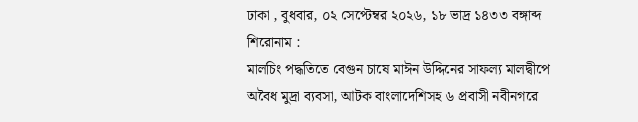ঢাকা , বুধবার, ০২ সেপ্টেম্বর ২০২৬, ১৮ ভাদ্র ১৪৩৩ বঙ্গাব্দ
শিরোনাম :
মালচিং পদ্ধতিতে বেগুন চাষে মাঈন উদ্দিনের সাফল্য মালদ্বীপে অবৈধ মুদ্রা ব্যবসা, আটক বাংলাদেশিসহ ৬ প্রবাসী নবীনগরে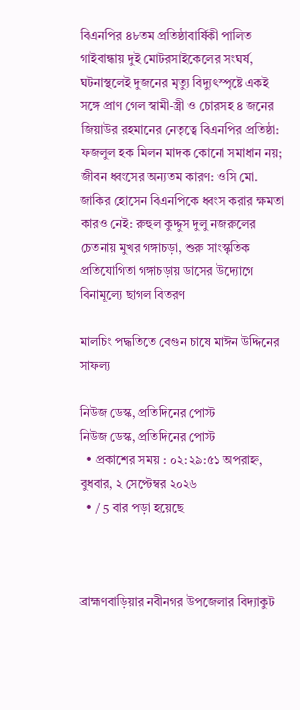বিএনপির ৪৮তম প্রতিষ্ঠাবার্ষিকী পালিত গাইবান্ধায় দুই মোটরসাইকেলের সংঘর্ষ, ঘটনাস্থলেই দুজনের মৃত্যু বিদ্যুৎস্পৃষ্টে একই সঙ্গে প্রাণ গেল স্বামী-স্ত্রী ও চোরসহ ৪ জনের জিয়াউর রহমানের নেতৃত্বে বিএনপির প্রতিষ্ঠা: ফজলুল হক মিলন মাদক কোনো সমাধান নয়; জীবন ধ্বংসের অন্যতম কারণ: ওসি মো. জাকির হোসেন বিএনপিকে ধ্বংস করার ক্ষমতা কারও নেই: রুহুল কুদ্দুস দুলু নজরুলের চেতনায় মুখর গঙ্গাচড়া, শুরু সাংস্কৃতিক প্রতিযোগিতা গঙ্গাচড়ায় ডাসের উদ্যোগে বিনামূল্যে ছাগল বিতরণ

মালচিং পদ্ধতিতে বেগুন চাষে মাঈন উদ্দিনের সাফল্য

নিউজ ডেস্ক, প্রতিদিনের পোস্ট
নিউজ ডেস্ক, প্রতিদিনের পোস্ট
  • প্রকাশের সময় : ০২:২৯:৫১ অপরাহ্ন, বুধবার, ২ সেপ্টেম্বর ২০২৬
  • / 5 বার পড়া হয়েছে



ব্রাহ্মণবাড়িয়ার নবীনগর উপজেলার বিদ্যাকুট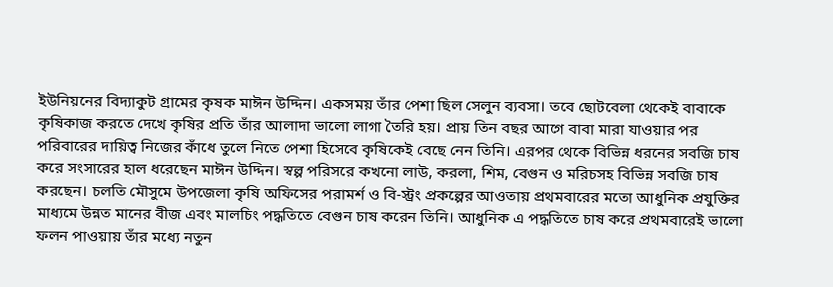ইউনিয়নের বিদ্যাকুট গ্রামের কৃষক মাঈন উদ্দিন। একসময় তাঁর পেশা ছিল সেলুন ব্যবসা। তবে ছোটবেলা থেকেই বাবাকে কৃষিকাজ করতে দেখে কৃষির প্রতি তাঁর আলাদা ভালো লাগা তৈরি হয়। প্রায় তিন বছর আগে বাবা মারা যাওয়ার পর পরিবারের দায়িত্ব নিজের কাঁধে তুলে নিতে পেশা হিসেবে কৃষিকেই বেছে নেন তিনি। এরপর থেকে বিভিন্ন ধরনের সবজি চাষ করে সংসারের হাল ধরেছেন মাঈন উদ্দিন। স্বল্প পরিসরে কখনো লাউ, করলা, শিম, বেগুন ও মরিচসহ বিভিন্ন সবজি চাষ করছেন। চলতি মৌসুমে উপজেলা কৃষি অফিসের পরামর্শ ও বি-স্ট্রং প্রকল্পের আওতায় প্রথমবারের মতো আধুনিক প্রযুক্তির মাধ্যমে উন্নত মানের বীজ এবং মালচিং পদ্ধতিতে বেগুন চাষ করেন তিনি। আধুনিক এ পদ্ধতিতে চাষ করে প্রথমবারেই ভালো ফলন পাওয়ায় তাঁর মধ্যে নতুন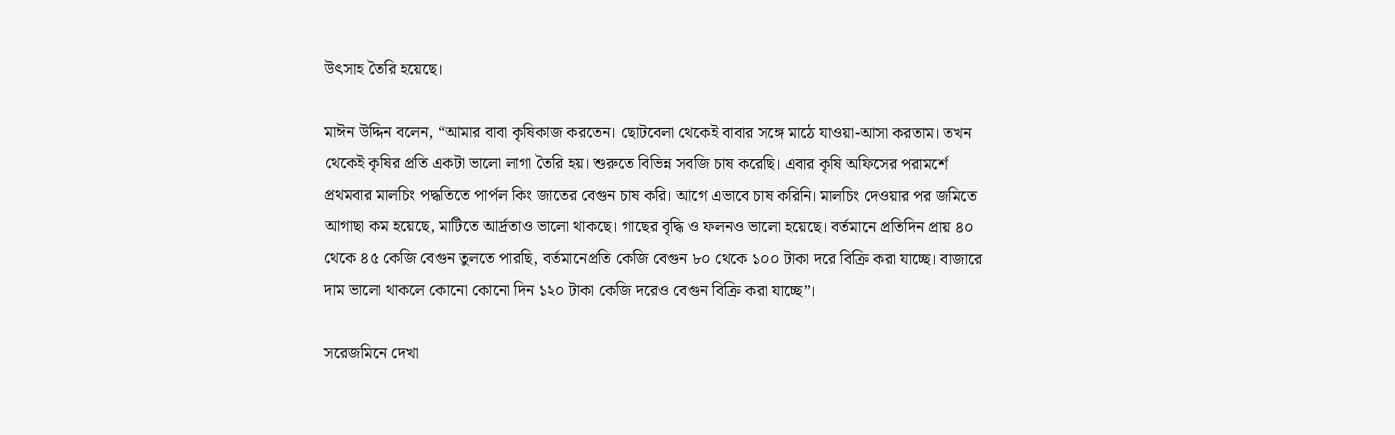উৎসাহ তৈরি হয়েছে।

মাঈন উদ্দিন বলেন, “আমার বাবা কৃষিকাজ করতেন। ছোটবেলা থেকেই বাবার সঙ্গে মাঠে যাওয়া-আসা করতাম। তখন থেকেই কৃষির প্রতি একটা ভালো লাগা তৈরি হয়। শুরুতে বিভিন্ন সবজি চাষ করেছি। এবার কৃষি অফিসের পরামর্শে প্রথমবার মালচিং পদ্ধতিতে পার্পল কিং জাতের বেগুন চাষ করি। আগে এভাবে চাষ করিনি। মালচিং দেওয়ার পর জমিতে আগাছা কম হয়েছে, মাটিতে আর্দ্রতাও ভালো থাকছে। গাছের বৃদ্ধি ও ফলনও ভালো হয়েছে। বর্তমানে প্রতিদিন প্রায় ৪০ থেকে ৪৫ কেজি বেগুন তুলতে পারছি, বর্তমানেপ্রতি কেজি বেগুন ৮০ থেকে ১০০ টাকা দরে বিক্রি করা যাচ্ছে। বাজারে দাম ভালো থাকলে কোনো কোনো দিন ১২০ টাকা কেজি দরেও বেগুন বিক্রি করা যাচ্ছে”।

সরেজমিনে দেখা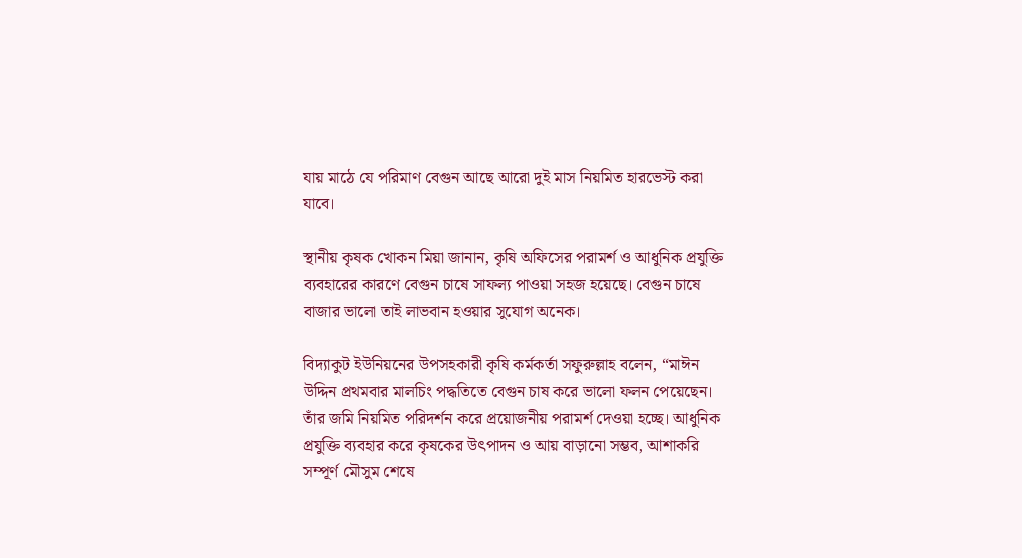যায় মাঠে যে পরিমাণ বেগুন আছে আরো দুই মাস নিয়মিত হারভেস্ট করা যাবে।

স্থানীয় কৃষক খোকন মিয়া জানান, কৃষি অফিসের পরামর্শ ও আধুনিক প্রযুক্তি ব্যবহারের কারণে বেগুন চাষে সাফল্য পাওয়া সহজ হয়েছে। বেগুন চাষে বাজার ভালো তাই লাভবান হওয়ার সুযোগ অনেক।

বিদ্যাকুট ইউনিয়নের উপসহকারী কৃষি কর্মকর্তা সফুরুল্লাহ বলেন, “মাঈন উদ্দিন প্রথমবার মালচিং পদ্ধতিতে বেগুন চাষ করে ভালো ফলন পেয়েছেন। তাঁর জমি নিয়মিত পরিদর্শন করে প্রয়োজনীয় পরামর্শ দেওয়া হচ্ছে। আধুনিক প্রযুক্তি ব্যবহার করে কৃষকের উৎপাদন ও আয় বাড়ানো সম্ভব, আশাকরি সম্পূর্ণ মৌসুম শেষে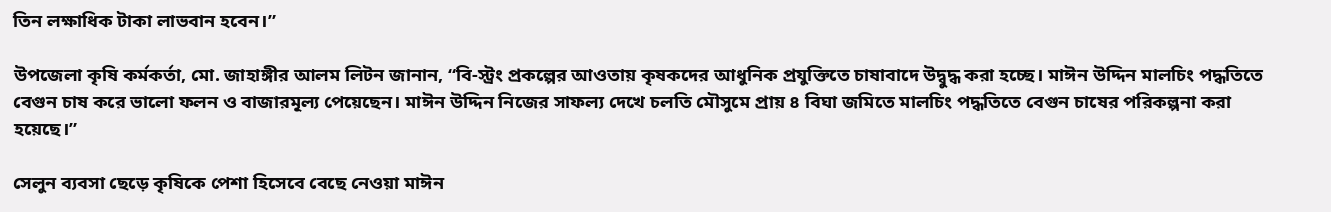তিন লক্ষাধিক টাকা লাভবান হবেন।”

উপজেলা কৃষি কর্মকর্তা, মো. জাহাঙ্গীর আলম লিটন জানান, “বি-স্ট্রং প্রকল্পের আওতায় কৃষকদের আধুনিক প্রযুক্তিতে চাষাবাদে উদ্বুদ্ধ করা হচ্ছে। মাঈন উদ্দিন মালচিং পদ্ধতিতে বেগুন চাষ করে ভালো ফলন ও বাজারমূল্য পেয়েছেন। মাঈন উদ্দিন নিজের সাফল্য দেখে চলতি মৌসুমে প্রায় ৪ বিঘা জমিতে মালচিং পদ্ধতিতে বেগুন চাষের পরিকল্পনা করা হয়েছে।”

সেলুন ব্যবসা ছেড়ে কৃষিকে পেশা হিসেবে বেছে নেওয়া মাঈন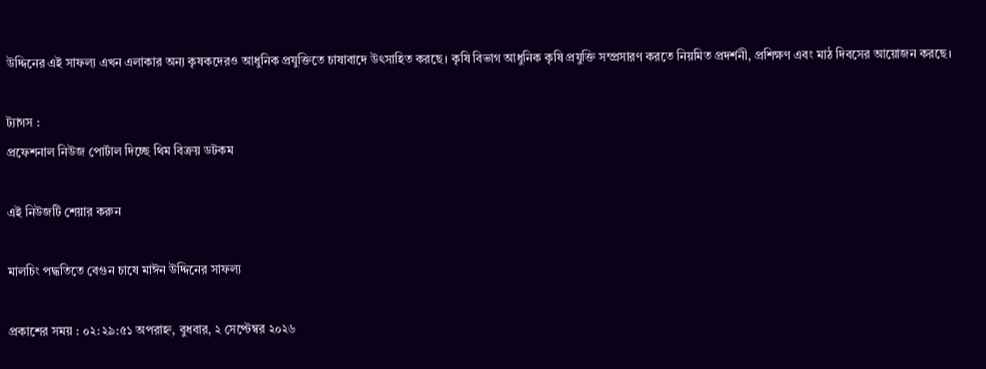উদ্দিনের এই সাফল্য এখন এলাকার অন্য কৃষকদেরও আধুনিক প্রযুক্তিতে চাষাবাদে উৎসাহিত করছে। কৃষি বিভাগ আধুনিক কৃষি প্রযুক্তি সম্প্রসারণ করতে নিয়মিত প্রদর্শনী, প্রশিক্ষণ এবং মাঠ দিবসের আয়োজন করছে।

ট্যাগস :
প্রফেশনাল নিউজ পোর্টাল দিচ্ছে থিম বিক্রয় ডটকম

এই নিউজটি শেয়ার করুন

মালচিং পদ্ধতিতে বেগুন চাষে মাঈন উদ্দিনের সাফল্য

প্রকাশের সময় : ০২:২৯:৫১ অপরাহ্ন, বুধবার, ২ সেপ্টেম্বর ২০২৬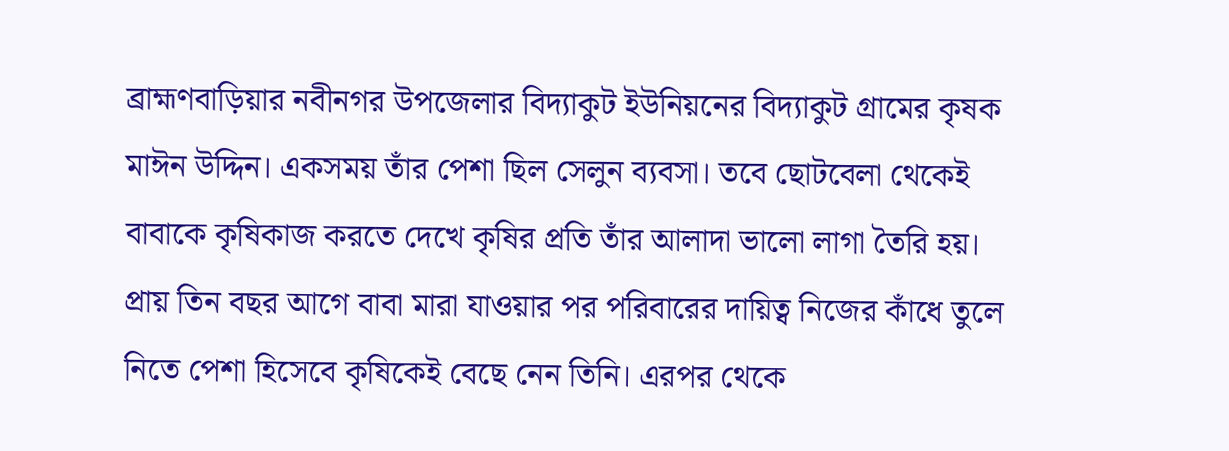ব্রাহ্মণবাড়িয়ার নবীনগর উপজেলার বিদ্যাকুট ইউনিয়নের বিদ্যাকুট গ্রামের কৃষক মাঈন উদ্দিন। একসময় তাঁর পেশা ছিল সেলুন ব্যবসা। তবে ছোটবেলা থেকেই বাবাকে কৃষিকাজ করতে দেখে কৃষির প্রতি তাঁর আলাদা ভালো লাগা তৈরি হয়। প্রায় তিন বছর আগে বাবা মারা যাওয়ার পর পরিবারের দায়িত্ব নিজের কাঁধে তুলে নিতে পেশা হিসেবে কৃষিকেই বেছে নেন তিনি। এরপর থেকে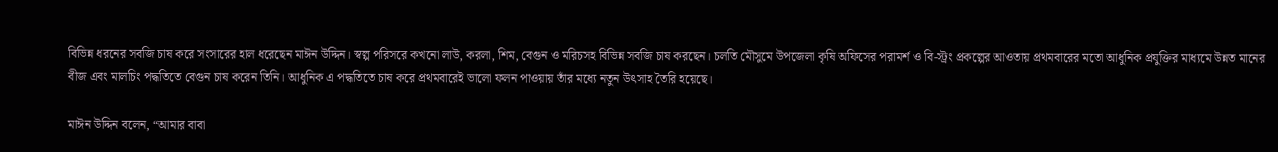বিভিন্ন ধরনের সবজি চাষ করে সংসারের হাল ধরেছেন মাঈন উদ্দিন। স্বল্প পরিসরে কখনো লাউ, করলা, শিম, বেগুন ও মরিচসহ বিভিন্ন সবজি চাষ করছেন। চলতি মৌসুমে উপজেলা কৃষি অফিসের পরামর্শ ও বি-স্ট্রং প্রকল্পের আওতায় প্রথমবারের মতো আধুনিক প্রযুক্তির মাধ্যমে উন্নত মানের বীজ এবং মালচিং পদ্ধতিতে বেগুন চাষ করেন তিনি। আধুনিক এ পদ্ধতিতে চাষ করে প্রথমবারেই ভালো ফলন পাওয়ায় তাঁর মধ্যে নতুন উৎসাহ তৈরি হয়েছে।

মাঈন উদ্দিন বলেন, “আমার বাবা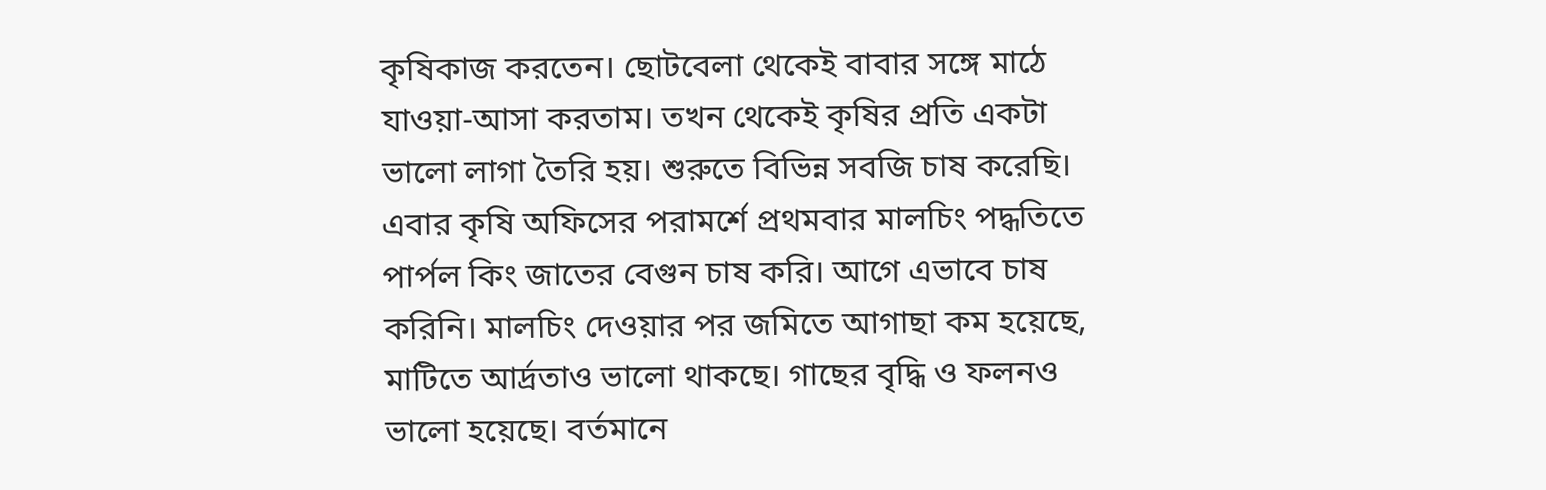কৃষিকাজ করতেন। ছোটবেলা থেকেই বাবার সঙ্গে মাঠে যাওয়া-আসা করতাম। তখন থেকেই কৃষির প্রতি একটা ভালো লাগা তৈরি হয়। শুরুতে বিভিন্ন সবজি চাষ করেছি। এবার কৃষি অফিসের পরামর্শে প্রথমবার মালচিং পদ্ধতিতে পার্পল কিং জাতের বেগুন চাষ করি। আগে এভাবে চাষ করিনি। মালচিং দেওয়ার পর জমিতে আগাছা কম হয়েছে, মাটিতে আর্দ্রতাও ভালো থাকছে। গাছের বৃদ্ধি ও ফলনও ভালো হয়েছে। বর্তমানে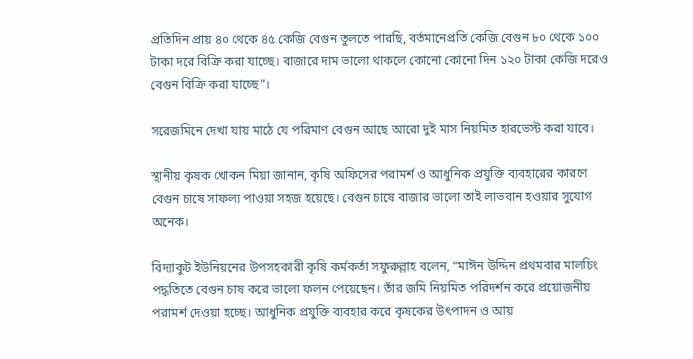প্রতিদিন প্রায় ৪০ থেকে ৪৫ কেজি বেগুন তুলতে পারছি, বর্তমানেপ্রতি কেজি বেগুন ৮০ থেকে ১০০ টাকা দরে বিক্রি করা যাচ্ছে। বাজারে দাম ভালো থাকলে কোনো কোনো দিন ১২০ টাকা কেজি দরেও বেগুন বিক্রি করা যাচ্ছে”।

সরেজমিনে দেখা যায় মাঠে যে পরিমাণ বেগুন আছে আরো দুই মাস নিয়মিত হারভেস্ট করা যাবে।

স্থানীয় কৃষক খোকন মিয়া জানান, কৃষি অফিসের পরামর্শ ও আধুনিক প্রযুক্তি ব্যবহারের কারণে বেগুন চাষে সাফল্য পাওয়া সহজ হয়েছে। বেগুন চাষে বাজার ভালো তাই লাভবান হওয়ার সুযোগ অনেক।

বিদ্যাকুট ইউনিয়নের উপসহকারী কৃষি কর্মকর্তা সফুরুল্লাহ বলেন, “মাঈন উদ্দিন প্রথমবার মালচিং পদ্ধতিতে বেগুন চাষ করে ভালো ফলন পেয়েছেন। তাঁর জমি নিয়মিত পরিদর্শন করে প্রয়োজনীয় পরামর্শ দেওয়া হচ্ছে। আধুনিক প্রযুক্তি ব্যবহার করে কৃষকের উৎপাদন ও আয়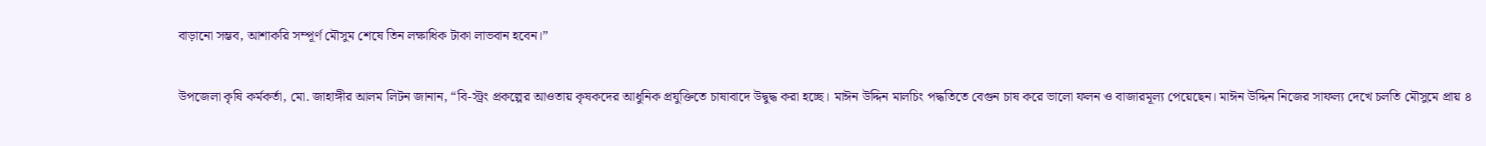বাড়ানো সম্ভব, আশাকরি সম্পূর্ণ মৌসুম শেষে তিন লক্ষাধিক টাকা লাভবান হবেন।”

উপজেলা কৃষি কর্মকর্তা, মো. জাহাঙ্গীর আলম লিটন জানান, “বি-স্ট্রং প্রকল্পের আওতায় কৃষকদের আধুনিক প্রযুক্তিতে চাষাবাদে উদ্বুদ্ধ করা হচ্ছে। মাঈন উদ্দিন মালচিং পদ্ধতিতে বেগুন চাষ করে ভালো ফলন ও বাজারমূল্য পেয়েছেন। মাঈন উদ্দিন নিজের সাফল্য দেখে চলতি মৌসুমে প্রায় ৪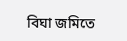বিঘা জমিতে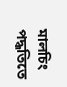মালচিং পদ্ধতিতে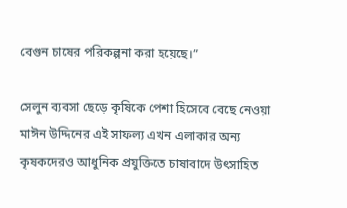বেগুন চাষের পরিকল্পনা করা হয়েছে।”

সেলুন ব্যবসা ছেড়ে কৃষিকে পেশা হিসেবে বেছে নেওয়া মাঈন উদ্দিনের এই সাফল্য এখন এলাকার অন্য কৃষকদেরও আধুনিক প্রযুক্তিতে চাষাবাদে উৎসাহিত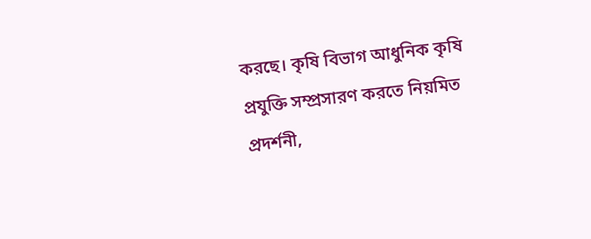করছে। কৃষি বিভাগ আধুনিক কৃষি প্রযুক্তি সম্প্রসারণ করতে নিয়মিত প্রদর্শনী,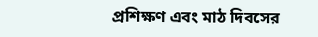প্রশিক্ষণ এবং মাঠ দিবসের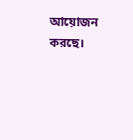আয়োজন করছে।